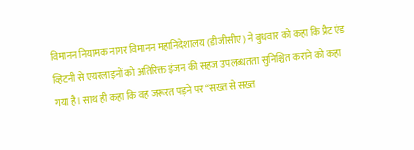विमानन नियामक नागर विमानन महानिदेशालय (डीजीसीए) ने बुधवार को कहा कि प्रैट एंड व्हिटनी से एयरलाइनों को अतिरिक्त इंजन की सहज उपलब्धतता सुनिश्चित कराने को कहा गया है। साथ ही कहा कि वह जरूरत पड़ने पर “सख्त से सख्त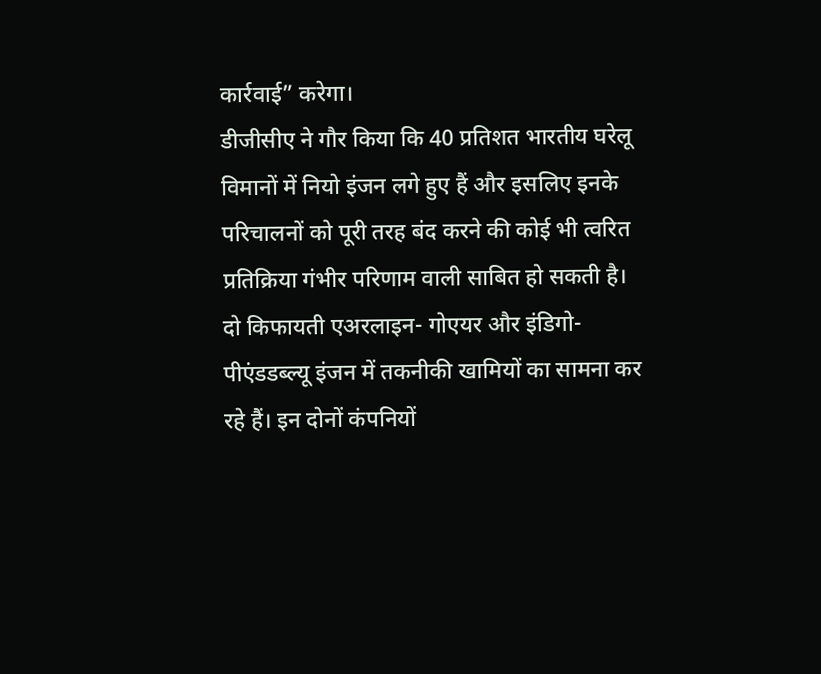कार्रवाई” करेगा।
डीजीसीए ने गौर किया कि 40 प्रतिशत भारतीय घरेलू विमानों में नियो इंजन लगे हुए हैं और इसलिए इनके परिचालनों को पूरी तरह बंद करने की कोई भी त्वरित प्रतिक्रिया गंभीर परिणाम वाली साबित हो सकती है।
दो किफायती एअरलाइन- गोएयर और इंडिगो- पीएंडडब्ल्यू इंजन में तकनीकी खामियों का सामना कर रहे हैं। इन दोनों कंपनियों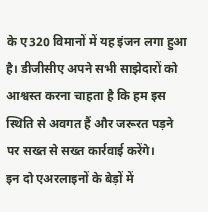के ए320 विमानों में यह इंजन लगा हुआ है। डीजीसीए अपने सभी साझेदारों को आश्वस्त करना चाहता है कि हम इस स्थिति से अवगत हैं और जरूरत पड़ने पर सख्त से सख्त कार्रवाई करेंगे।
इन दो एअरलाइनों के बेड़ों में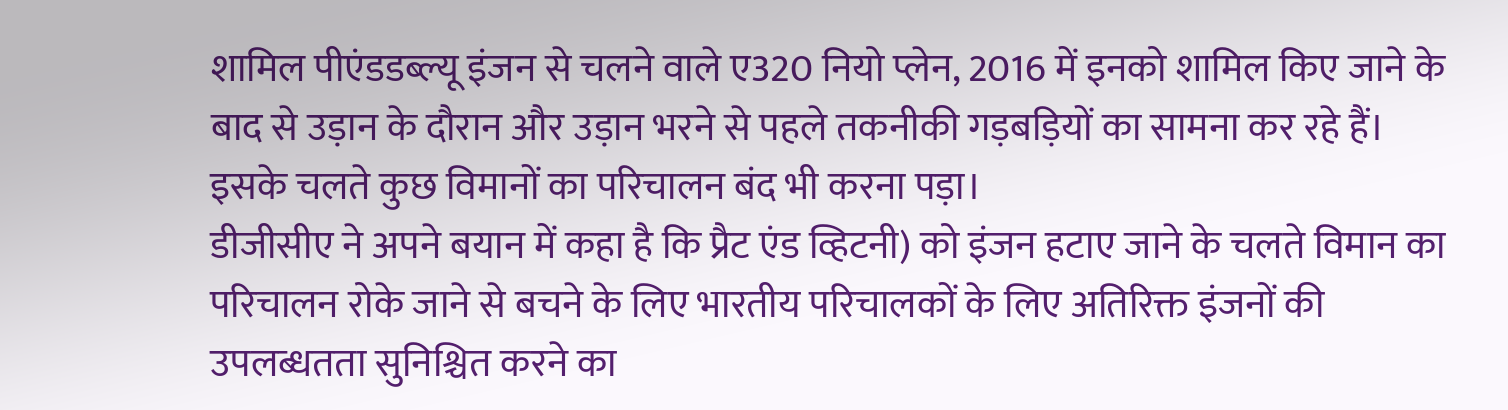शामिल पीएंडडब्ल्यू इंजन से चलने वाले ए320 नियो प्लेन, 2016 में इनको शामिल किए जाने के बाद से उड़ान के दौरान और उड़ान भरने से पहले तकनीकी गड़बड़ियों का सामना कर रहे हैं। इसके चलते कुछ विमानों का परिचालन बंद भी करना पड़ा।
डीजीसीए ने अपने बयान में कहा है कि प्रैट एंड व्हिटनी) को इंजन हटाए जाने के चलते विमान का परिचालन रोके जाने से बचने के लिए भारतीय परिचालकों के लिए अतिरिक्त इंजनों की उपलब्धतता सुनिश्चित करने का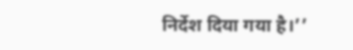निर्देश दिया गया है।’’